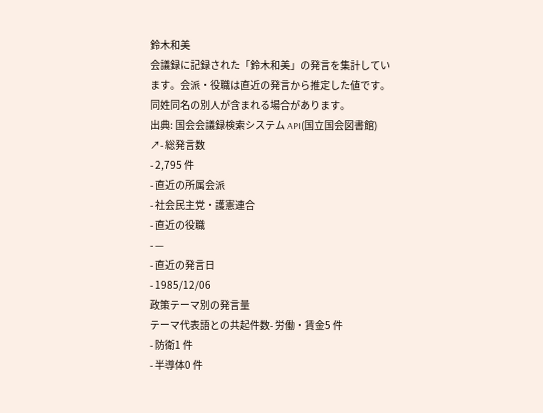鈴木和美
会議録に記録された「鈴木和美」の発言を集計しています。会派・役職は直近の発言から推定した値です。同姓同名の別人が含まれる場合があります。
出典: 国会会議録検索システム API(国立国会図書館) ↗- 総発言数
- 2,795 件
- 直近の所属会派
- 社会民主党・護憲連合
- 直近の役職
- —
- 直近の発言日
- 1985/12/06
政策テーマ別の発言量
テーマ代表語との共起件数- 労働・賃金5 件
- 防衛1 件
- 半導体0 件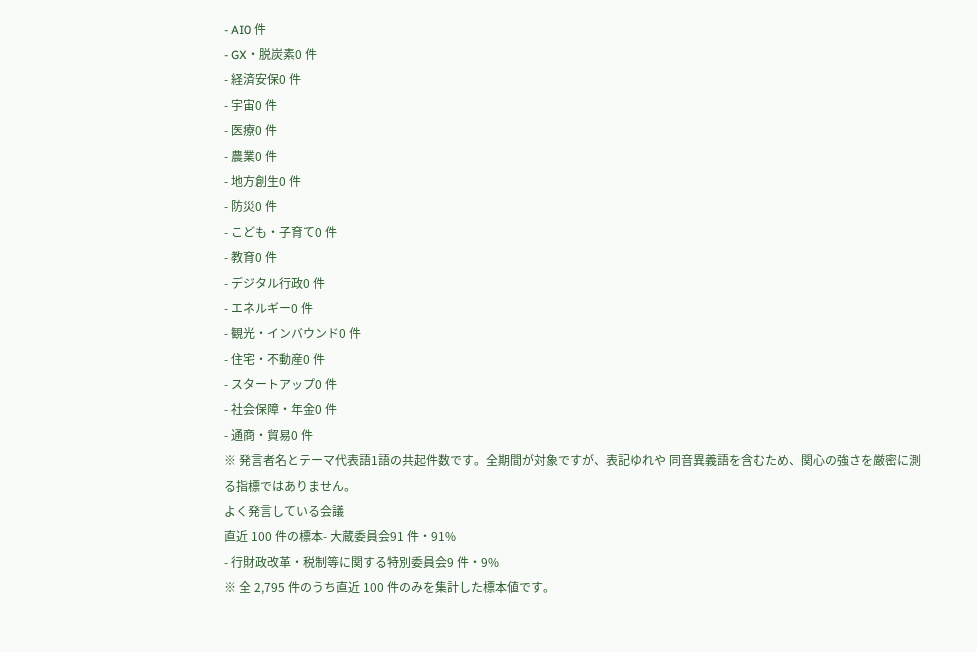- AI0 件
- GX・脱炭素0 件
- 経済安保0 件
- 宇宙0 件
- 医療0 件
- 農業0 件
- 地方創生0 件
- 防災0 件
- こども・子育て0 件
- 教育0 件
- デジタル行政0 件
- エネルギー0 件
- 観光・インバウンド0 件
- 住宅・不動産0 件
- スタートアップ0 件
- 社会保障・年金0 件
- 通商・貿易0 件
※ 発言者名とテーマ代表語1語の共起件数です。全期間が対象ですが、表記ゆれや 同音異義語を含むため、関心の強さを厳密に測る指標ではありません。
よく発言している会議
直近 100 件の標本- 大蔵委員会91 件・91%
- 行財政改革・税制等に関する特別委員会9 件・9%
※ 全 2,795 件のうち直近 100 件のみを集計した標本値です。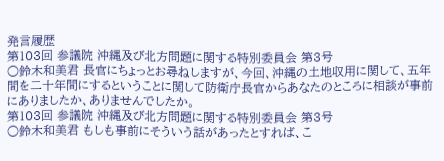発言履歴
第103回 参議院 沖縄及び北方問題に関する特別委員会 第3号
○鈴木和美君 長官にちょっとお尋ねしますが、今回、沖縄の土地収用に関して、五年間を二十年間にするということに関して防衛庁長官からあなたのところに相談が事前にありましたか、ありませんでしたか。
第103回 参議院 沖縄及び北方問題に関する特別委員会 第3号
○鈴木和美君 もしも事前にそういう話があったとすれば、こ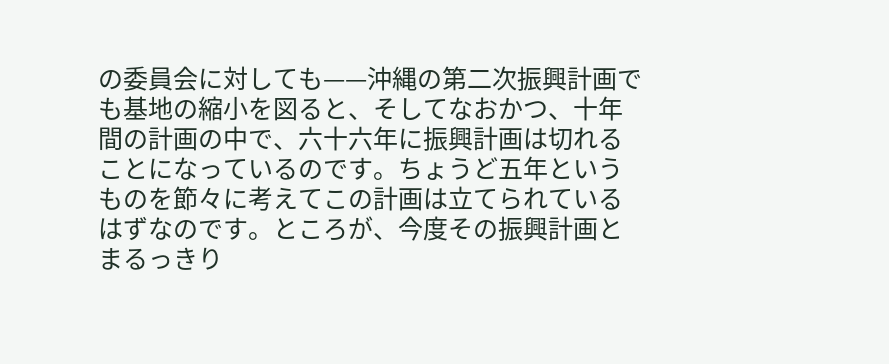の委員会に対しても——沖縄の第二次振興計画でも基地の縮小を図ると、そしてなおかつ、十年間の計画の中で、六十六年に振興計画は切れることになっているのです。ちょうど五年というものを節々に考えてこの計画は立てられているはずなのです。ところが、今度その振興計画とまるっきり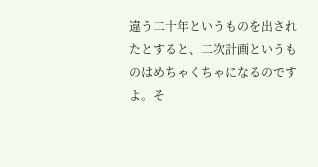違う二十年というものを出されたとすると、二次計画というものはめちゃくちゃになるのですよ。そ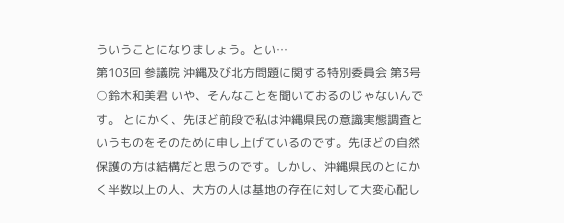ういうことになりましょう。とい…
第103回 参議院 沖縄及び北方問題に関する特別委員会 第3号
○鈴木和美君 いや、そんなことを聞いておるのじゃないんです。 とにかく、先ほど前段で私は沖縄県民の意識実態調査というものをそのために申し上げているのです。先ほどの自然保護の方は結構だと思うのです。しかし、沖縄県民のとにかく半数以上の人、大方の人は基地の存在に対して大変心配し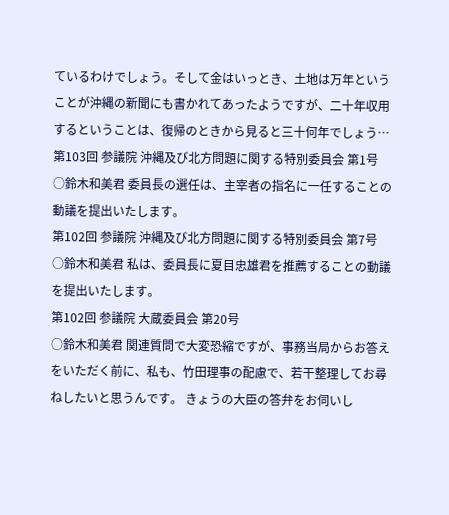ているわけでしょう。そして金はいっとき、土地は万年ということが沖縄の新聞にも書かれてあったようですが、二十年収用するということは、復帰のときから見ると三十何年でしょう…
第103回 参議院 沖縄及び北方問題に関する特別委員会 第1号
○鈴木和美君 委員長の選任は、主宰者の指名に一任することの動議を提出いたします。
第102回 参議院 沖縄及び北方問題に関する特別委員会 第7号
○鈴木和美君 私は、委員長に夏目忠雄君を推薦することの動議を提出いたします。
第102回 参議院 大蔵委員会 第20号
○鈴木和美君 関連質問で大変恐縮ですが、事務当局からお答えをいただく前に、私も、竹田理事の配慮で、若干整理してお尋ねしたいと思うんです。 きょうの大臣の答弁をお伺いし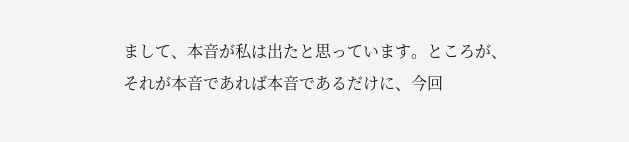まして、本音が私は出たと思っています。ところが、それが本音であれば本音であるだけに、今回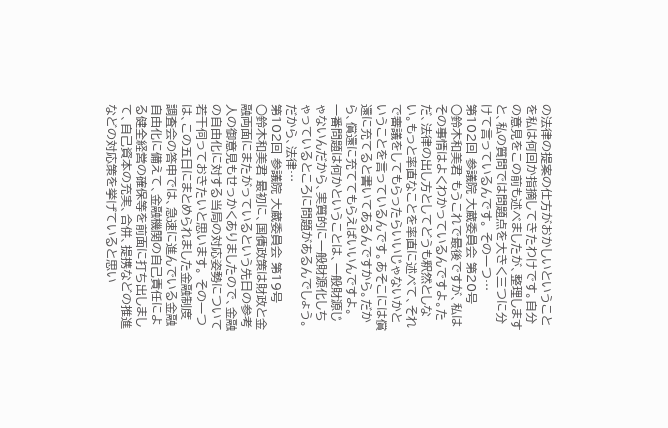の法律の提案の仕方がおかしいということを私は何回か指摘してきたわけです。自分の意見をこの前も述べましたが、整理しますと、私の質問では問題点を大きく三つに分けて言っているんです。 その一つ…
第102回 参議院 大蔵委員会 第20号
○鈴木和美君 もうこれで最後ですが、私はその事情はよくわかっているんですよ。ただ、法律の出し方としてどうも釈然としない。もっと率直なことを率直に述べて、それで審議をしてもらったらいいじゃないかということを言っているんです。あそこには償還に充てると書いてあるんですから。だから、償還に充ててもらえばいいんですよ。 一番問題は何かということは、一般財源じゃないんだから、実質的に一般財源化しちゃっているところに問題があるんでしょう。だから、法律…
第102回 参議院 大蔵委員会 第19号
○鈴木和美君 最初に、国債政策は財政と金融両面にまたがっているという先日の参考人の御意見もせっかくありましたので、金融の自由化に対する当局の対応姿勢について若干伺っておきたいと思います。 その一つは、この五日にまとめられました金融制度調査会の答申では、急速に進んでいる金融自由化に備えて、金融機関の自己責任による健全経営の確保等を前面に打ち出しまして、自己資本の充実、合併、提携などの推進などの対応策を挙げていると思い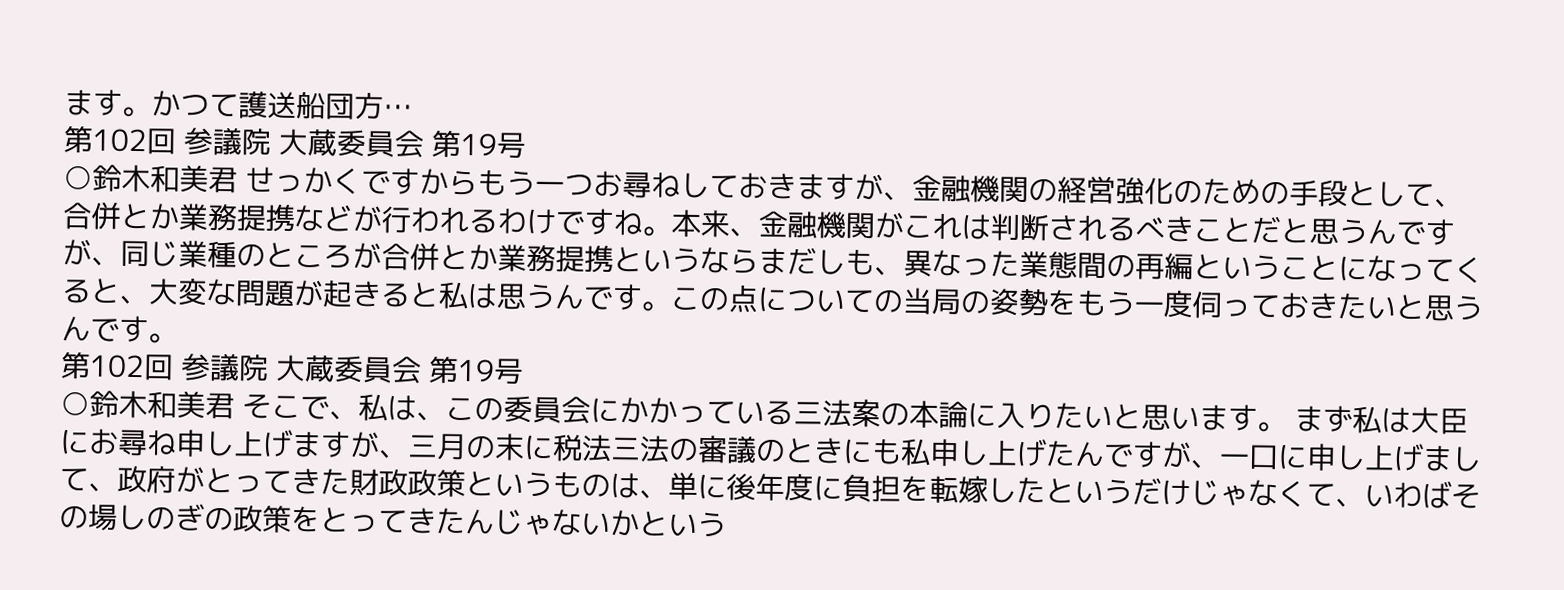ます。かつて護送船団方…
第102回 参議院 大蔵委員会 第19号
○鈴木和美君 せっかくですからもう一つお尋ねしておきますが、金融機関の経営強化のための手段として、合併とか業務提携などが行われるわけですね。本来、金融機関がこれは判断されるべきことだと思うんですが、同じ業種のところが合併とか業務提携というならまだしも、異なった業態間の再編ということになってくると、大変な問題が起きると私は思うんです。この点についての当局の姿勢をもう一度伺っておきたいと思うんです。
第102回 参議院 大蔵委員会 第19号
○鈴木和美君 そこで、私は、この委員会にかかっている三法案の本論に入りたいと思います。 まず私は大臣にお尋ね申し上げますが、三月の末に税法三法の審議のときにも私申し上げたんですが、一口に申し上げまして、政府がとってきた財政政策というものは、単に後年度に負担を転嫁したというだけじゃなくて、いわばその場しのぎの政策をとってきたんじゃないかという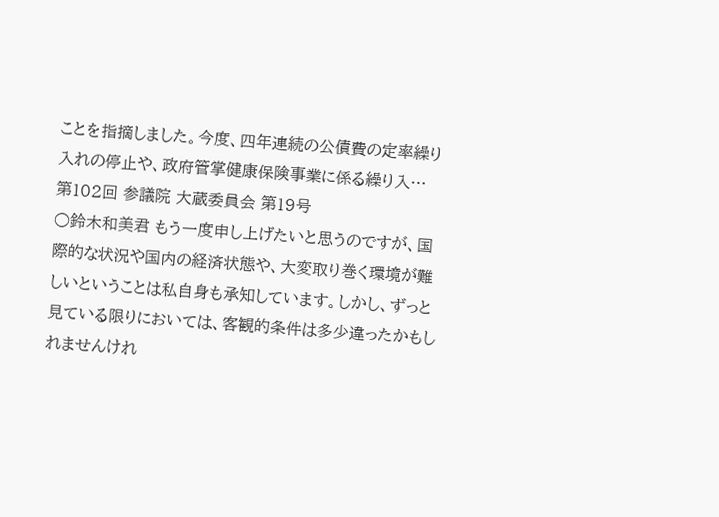ことを指摘しました。今度、四年連続の公債費の定率繰り入れの停止や、政府管掌健康保険事業に係る繰り入…
第102回 参議院 大蔵委員会 第19号
○鈴木和美君 もう一度申し上げたいと思うのですが、国際的な状況や国内の経済状態や、大変取り巻く環境が難しいということは私自身も承知しています。しかし、ずっと見ている限りにおいては、客観的条件は多少違ったかもしれませんけれ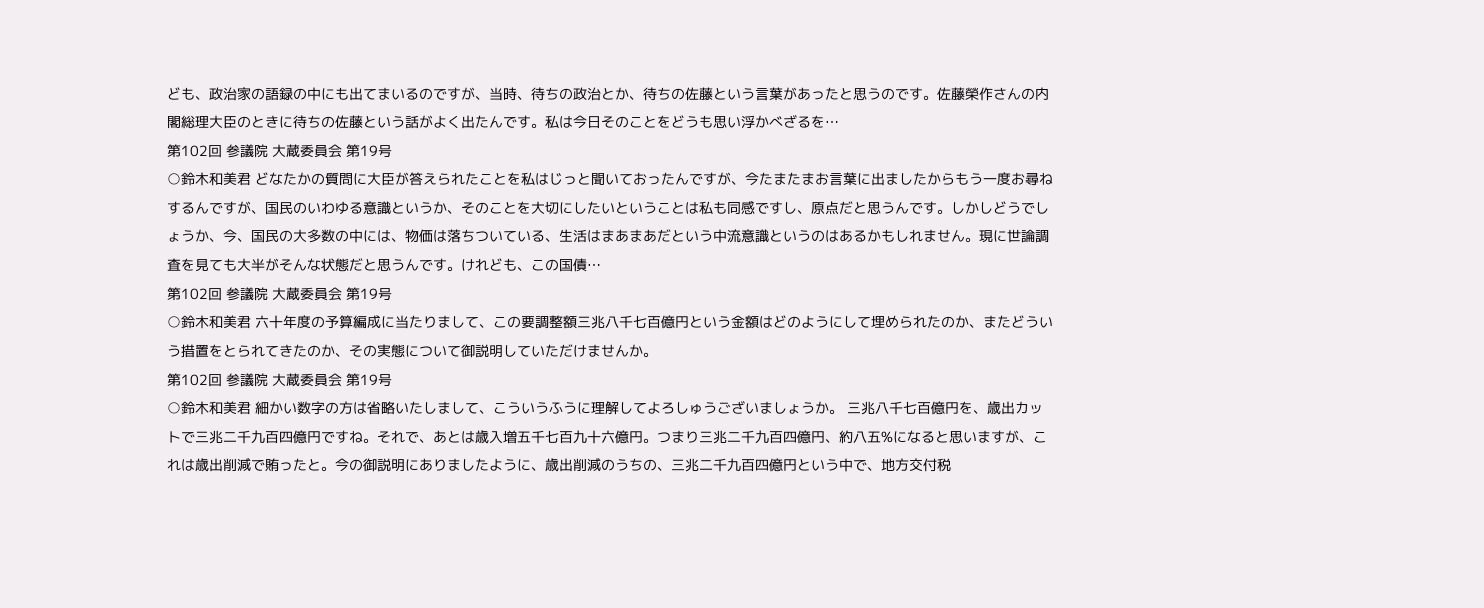ども、政治家の語録の中にも出てまいるのですが、当時、待ちの政治とか、待ちの佐藤という言葉があったと思うのです。佐藤榮作さんの内閣総理大臣のときに待ちの佐藤という話がよく出たんです。私は今日そのことをどうも思い浮かべざるを…
第102回 参議院 大蔵委員会 第19号
○鈴木和美君 どなたかの質問に大臣が答えられたことを私はじっと聞いておったんですが、今たまたまお言葉に出ましたからもう一度お尋ねするんですが、国民のいわゆる意識というか、そのことを大切にしたいということは私も同感ですし、原点だと思うんです。しかしどうでしょうか、今、国民の大多数の中には、物価は落ちついている、生活はまあまあだという中流意識というのはあるかもしれません。現に世論調査を見ても大半がそんな状態だと思うんです。けれども、この国債…
第102回 参議院 大蔵委員会 第19号
○鈴木和美君 六十年度の予算編成に当たりまして、この要調整額三兆八千七百億円という金額はどのようにして埋められたのか、またどういう措置をとられてきたのか、その実態について御説明していただけませんか。
第102回 参議院 大蔵委員会 第19号
○鈴木和美君 細かい数字の方は省略いたしまして、こういうふうに理解してよろしゅうございましょうか。 三兆八千七百億円を、歳出カットで三兆二千九百四億円ですね。それで、あとは歳入増五千七百九十六億円。つまり三兆二千九百四億円、約八五%になると思いますが、これは歳出削減で賄ったと。今の御説明にありましたように、歳出削減のうちの、三兆二千九百四億円という中で、地方交付税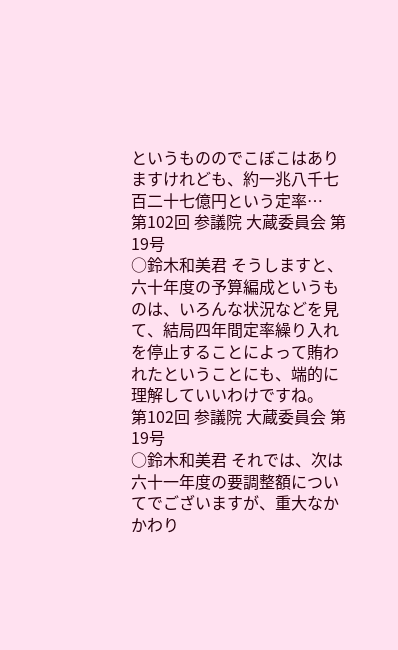というもののでこぼこはありますけれども、約一兆八千七百二十七億円という定率…
第102回 参議院 大蔵委員会 第19号
○鈴木和美君 そうしますと、六十年度の予算編成というものは、いろんな状況などを見て、結局四年間定率繰り入れを停止することによって賄われたということにも、端的に理解していいわけですね。
第102回 参議院 大蔵委員会 第19号
○鈴木和美君 それでは、次は六十一年度の要調整額についてでございますが、重大なかかわり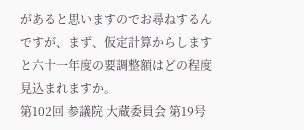があると思いますのでお尋ねするんですが、まず、仮定計算からしますと六十一年度の要調整額はどの程度見込まれますか。
第102回 参議院 大蔵委員会 第19号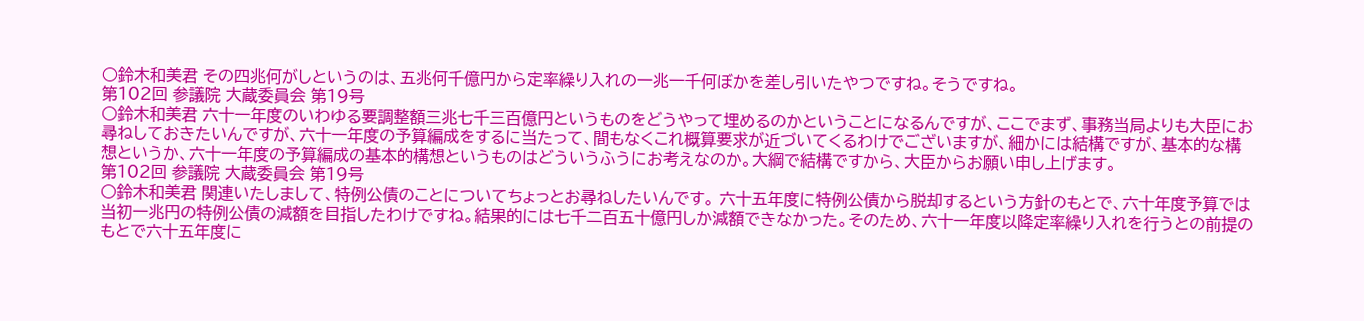○鈴木和美君 その四兆何がしというのは、五兆何千億円から定率繰り入れの一兆一千何ぼかを差し引いたやつですね。そうですね。
第102回 参議院 大蔵委員会 第19号
○鈴木和美君 六十一年度のいわゆる要調整額三兆七千三百億円というものをどうやって埋めるのかということになるんですが、ここでまず、事務当局よりも大臣にお尋ねしておきたいんですが、六十一年度の予算編成をするに当たって、間もなくこれ概算要求が近づいてくるわけでございますが、細かには結構ですが、基本的な構想というか、六十一年度の予算編成の基本的構想というものはどういうふうにお考えなのか。大綱で結構ですから、大臣からお願い申し上げます。
第102回 参議院 大蔵委員会 第19号
○鈴木和美君 関連いたしまして、特例公債のことについてちょっとお尋ねしたいんです。 六十五年度に特例公債から脱却するという方針のもとで、六十年度予算では当初一兆円の特例公債の減額を目指したわけですね。結果的には七千二百五十億円しか減額できなかった。そのため、六十一年度以降定率繰り入れを行うとの前提のもとで六十五年度に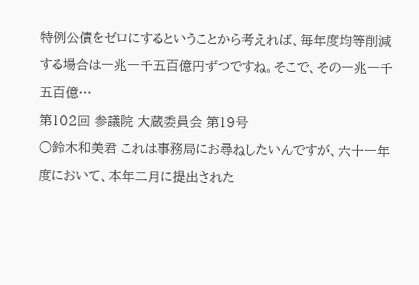特例公債をゼロにするということから考えれば、毎年度均等削減する場合は一兆一千五百億円ずつですね。そこで、その一兆一千五百億…
第102回 参議院 大蔵委員会 第19号
○鈴木和美君 これは事務局にお尋ねしたいんですが、六十一年度において、本年二月に提出された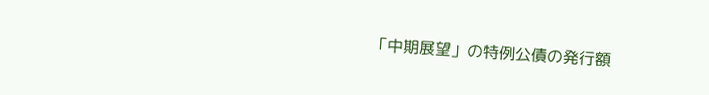「中期展望」の特例公債の発行額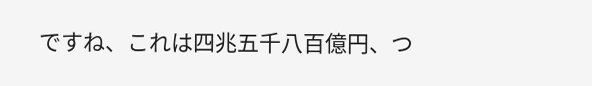ですね、これは四兆五千八百億円、つ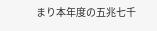まり本年度の五兆七千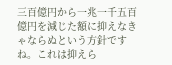三百億円から一兆一千五百億円を減じた額に抑えなきゃならぬという方針ですね。これは抑えら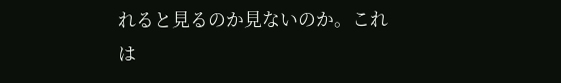れると見るのか見ないのか。これは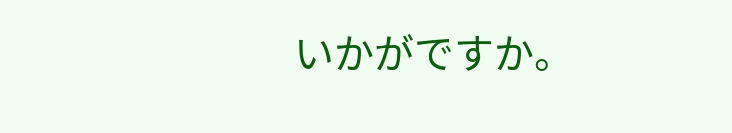いかがですか。